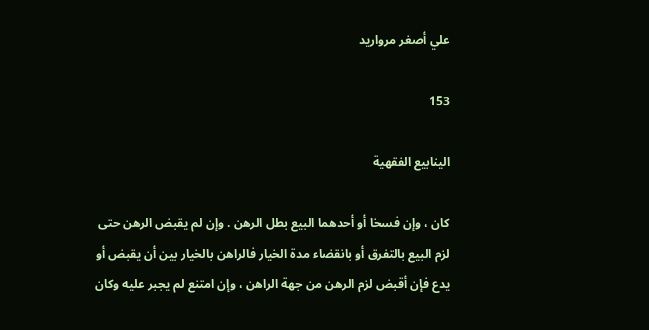علي أصغر مرواريد

153

الينابيع الفقهية

كان ، وإن فسخا أو أحدهما البيع بطل الرهن . وإن لم يقبض الرهن حتى لزم البيع بالتفرق أو بانقضاء مدة الخيار فالراهن بالخيار بين أن يقبض أو يدع فإن أقبض لزم الرهن من جهة الراهن ، وإن امتنع لم يجبر عليه وكان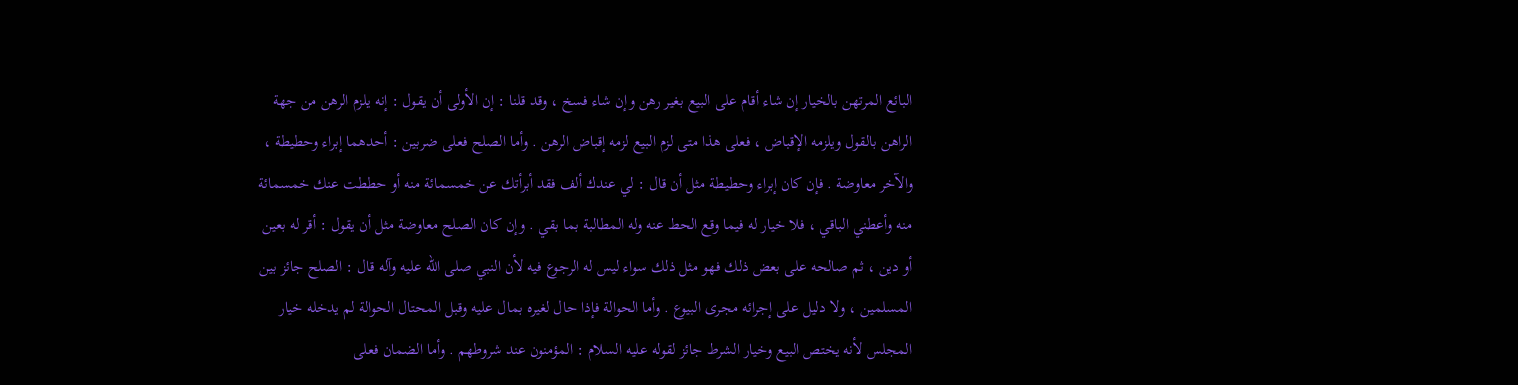البائع المرتهن بالخيار إن شاء أقام على البيع بغير رهن وإن شاء فسخ ، وقد قلنا : إن الأولى أن يقول : إنه يلزم الرهن من جهة الراهن بالقول ويلزمه الإقباض ، فعلى هذا متى لزم البيع لزمه إقباض الرهن . وأما الصلح فعلى ضربين : أحدهما إبراء وحطيطة ، والآخر معاوضة . فإن كان إبراء وحطيطة مثل أن قال : لي عندك ألف فقد أبرأتك عن خمسمائة منه أو حططت عنك خمسمائة منه وأعطني الباقي ، فلا خيار له فيما وقع الحط عنه وله المطالبة بما بقي . وإن كان الصلح معاوضة مثل أن يقول : أقر له بعين أو دين ، ثم صالحه على بعض ذلك فهو مثل ذلك سواء ليس له الرجوع فيه لأن النبي صلى الله عليه وآله قال : الصلح جائز بين المسلمين ، ولا دليل على إجرائه مجرى البيوع . وأما الحوالة فإذا حال لغيره بمال عليه وقبل المحتال الحوالة لم يدخله خيار المجلس لأنه يختص البيع وخيار الشرط جائز لقوله عليه السلام : المؤمنون عند شروطهم . وأما الضمان فعلى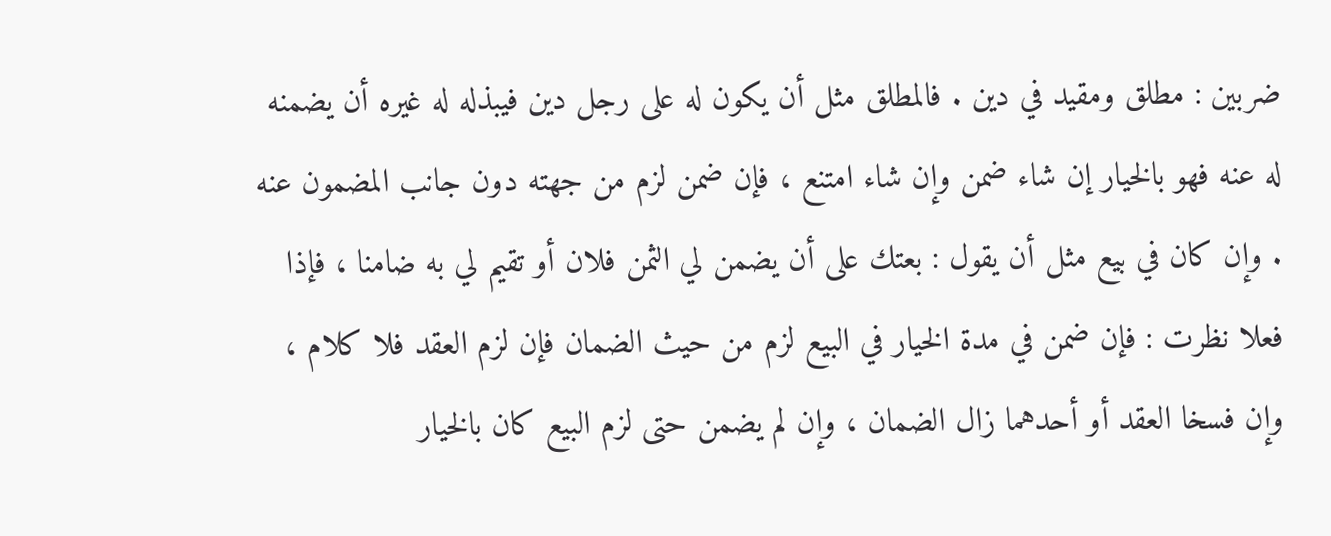ضربين : مطلق ومقيد في دين . فالمطلق مثل أن يكون له على رجل دين فيبذله له غيره أن يضمنه له عنه فهو بالخيار إن شاء ضمن وإن شاء امتنع ، فإن ضمن لزم من جهته دون جانب المضمون عنه . وإن كان في بيع مثل أن يقول : بعتك على أن يضمن لي الثمن فلان أو تقيم لي به ضامنا ، فإذا فعلا نظرت : فإن ضمن في مدة الخيار في البيع لزم من حيث الضمان فإن لزم العقد فلا كلام ، وإن فسخا العقد أو أحدهما زال الضمان ، وإن لم يضمن حتى لزم البيع كان بالخيار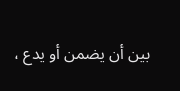بين أن يضمن أو يدع ،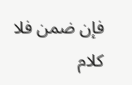فإن ضمن فلا كلام